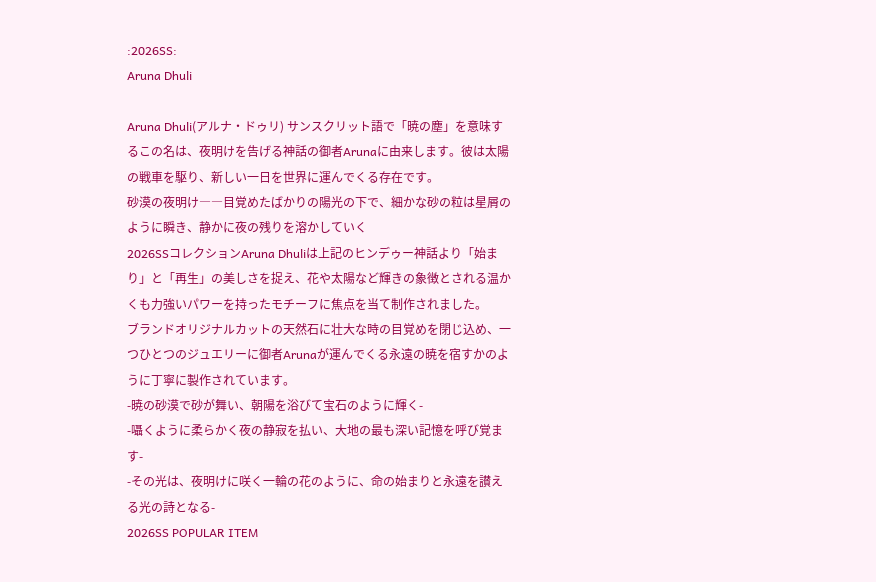:2026SS:
Aruna Dhuli

Aruna Dhuli(アルナ・ドゥリ) サンスクリット語で「暁の塵」を意味するこの名は、夜明けを告げる神話の御者Arunaに由来します。彼は太陽の戦車を駆り、新しい一日を世界に運んでくる存在です。
砂漠の夜明け――目覚めたばかりの陽光の下で、細かな砂の粒は星屑のように瞬き、静かに夜の残りを溶かしていく
2026SSコレクションAruna Dhuliは上記のヒンデゥー神話より「始まり」と「再生」の美しさを捉え、花や太陽など輝きの象徴とされる温かくも力強いパワーを持ったモチーフに焦点を当て制作されました。
ブランドオリジナルカットの天然石に壮大な時の目覚めを閉じ込め、一つひとつのジュエリーに御者Arunaが運んでくる永遠の暁を宿すかのように丁寧に製作されています。
-暁の砂漠で砂が舞い、朝陽を浴びて宝石のように輝く-
-囁くように柔らかく夜の静寂を払い、大地の最も深い記憶を呼び覚ます-
-その光は、夜明けに咲く一輪の花のように、命の始まりと永遠を讃える光の詩となる-
2026SS POPULAR ITEM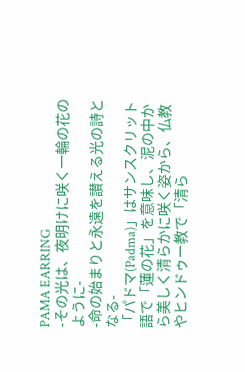PAMA EARRING
-その光は、夜明けに咲く一輪の花のように-
-命の始まりと永遠を讃える光の詩となる-
「パドマ(Padma)」はサンスクリット語で「蓮の花」を意味し、泥の中から美しく清らかに咲く姿から、仏教やヒンドゥー教で「清ら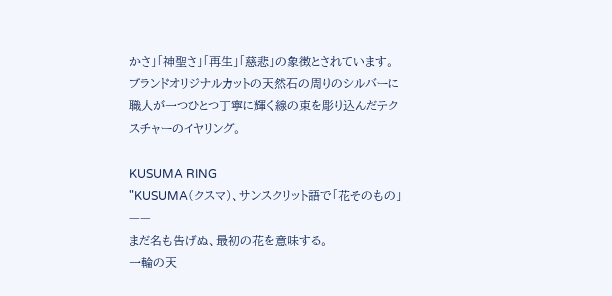かさ」「神聖さ」「再生」「慈悲」の象徴とされています。
ブランドオリジナルカットの天然石の周りのシルバーに職人が一つひとつ丁寧に輝く線の束を彫り込んだテクスチャーのイヤリング。

KUSUMA RING
"KUSUMA(クスマ)、サンスクリット語で「花そのもの」——
まだ名も告げぬ、最初の花を意味する。
一輪の天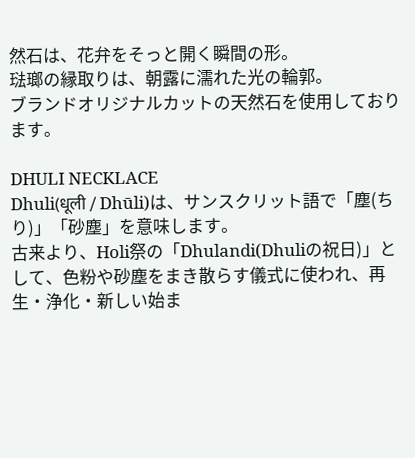然石は、花弁をそっと開く瞬間の形。
琺瑯の縁取りは、朝露に濡れた光の輪郭。
ブランドオリジナルカットの天然石を使用しております。

DHULI NECKLACE
Dhuli(धूली / Dhūli)は、サンスクリット語で「塵(ちり)」「砂塵」を意味します。
古来より、Holi祭の「Dhulandi(Dhuliの祝日)」として、色粉や砂塵をまき散らす儀式に使われ、再生・浄化・新しい始ま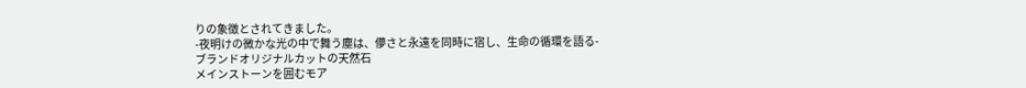りの象徴とされてきました。
-夜明けの微かな光の中で舞う塵は、儚さと永遠を同時に宿し、生命の循環を語る-
ブランドオリジナルカットの天然石
メインストーンを囲むモア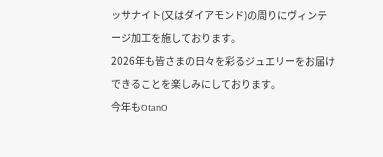ッサナイト(又はダイアモンド)の周りにヴィンテージ加工を施しております。
2026年も皆さまの日々を彩るジュエリーをお届けできることを楽しみにしております。
今年もOtanO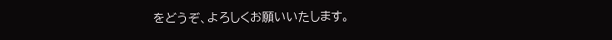をどうぞ、よろしくお願いいたします。